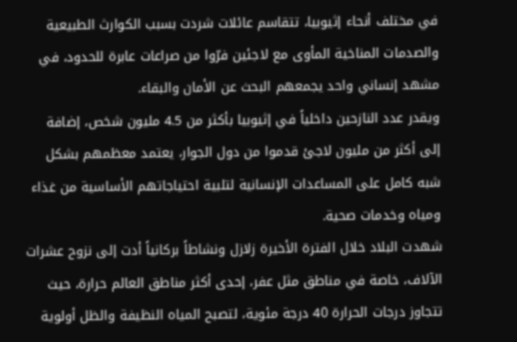في مختلف أنحاء إثيوبيا، تتقاسم عائلات شردت بسبب الكوارث الطبيعية والصدمات المناخية المأوى مع لاجئين فرّوا من صراعات عابرة للحدود، في مشهد إنساني واحد يجمعهم البحث عن الأمان والبقاء.
ويقدر عدد النازحين داخلياً في إثيوبيا بأكثر من 4.5 مليون شخص، إضافة إلى أكثر من مليون لاجئ قدموا من دول الجوار، يعتمد معظمهم بشكل شبه كامل على المساعدات الإنسانية لتلبية احتياجاتهم الأساسية من غذاء ومياه وخدمات صحية.
شهدت البلاد خلال الفترة الأخيرة زلازل ونشاطاً بركانياً أدت إلى نزوح عشرات الآلاف، خاصة في مناطق مثل عفر، إحدى أكثر مناطق العالم حرارة، حيث تتجاوز درجات الحرارة 40 درجة مئوية، لتصبح المياه النظيفة والظل أولوية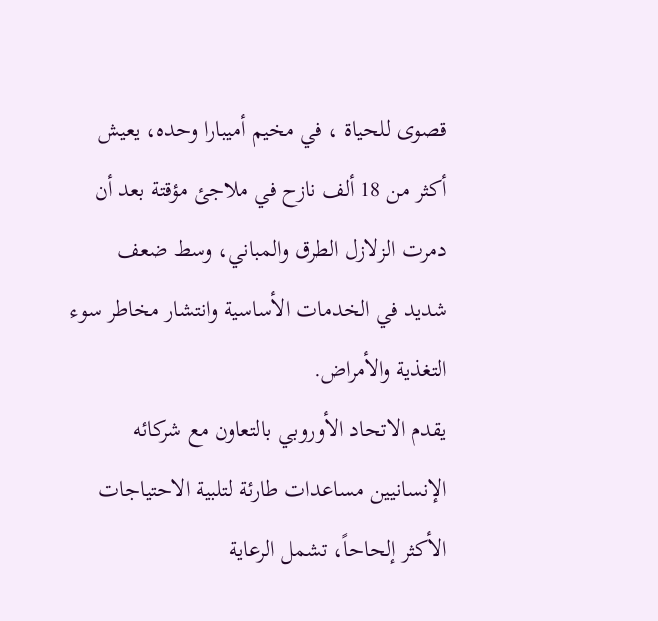قصوى للحياة ، في مخيم أميبارا وحده، يعيش أكثر من 18 ألف نازح في ملاجئ مؤقتة بعد أن دمرت الزلازل الطرق والمباني، وسط ضعف شديد في الخدمات الأساسية وانتشار مخاطر سوء التغذية والأمراض.
يقدم الاتحاد الأوروبي بالتعاون مع شركائه الإنسانيين مساعدات طارئة لتلبية الاحتياجات الأكثر إلحاحاً، تشمل الرعاية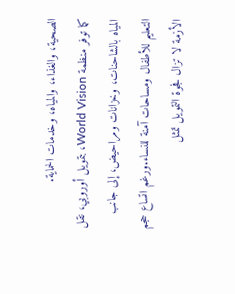الصحية، والغذاء، والمياه، وخدمات الحماية.
كما توفر منظمة World Vision، بتمويل أوروبي، نقل المياه بالشاحنات، وخزانات ومراحيض، إلى جانب التعليم للأطفال ومساحات آمنة للنساء.ورغم اتساع حجم الأزمة لا تزال فجوة التمويل تمثل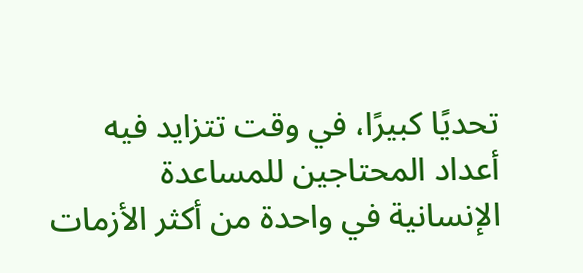تحديًا كبيرًا، في وقت تتزايد فيه أعداد المحتاجين للمساعدة الإنسانية في واحدة من أكثر الأزمات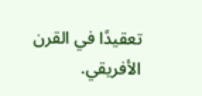تعقيدًا في القرن الأفريقي.